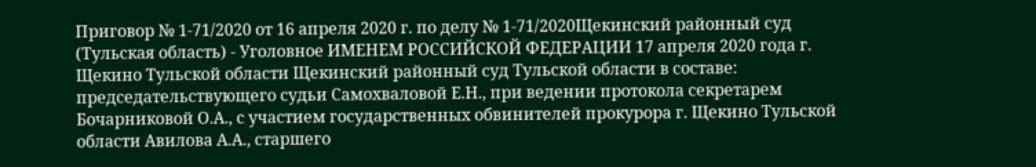Приговор № 1-71/2020 от 16 апреля 2020 г. по делу № 1-71/2020Щекинский районный суд (Тульская область) - Уголовное ИМЕНЕМ РОССИЙСКОЙ ФЕДЕРАЦИИ 17 апреля 2020 года г. Щекино Тульской области Щекинский районный суд Тульской области в составе: председательствующего судьи Самохваловой Е.Н., при ведении протокола секретарем Бочарниковой О.А., с участием государственных обвинителей прокурора г. Щекино Тульской области Авилова А.А., старшего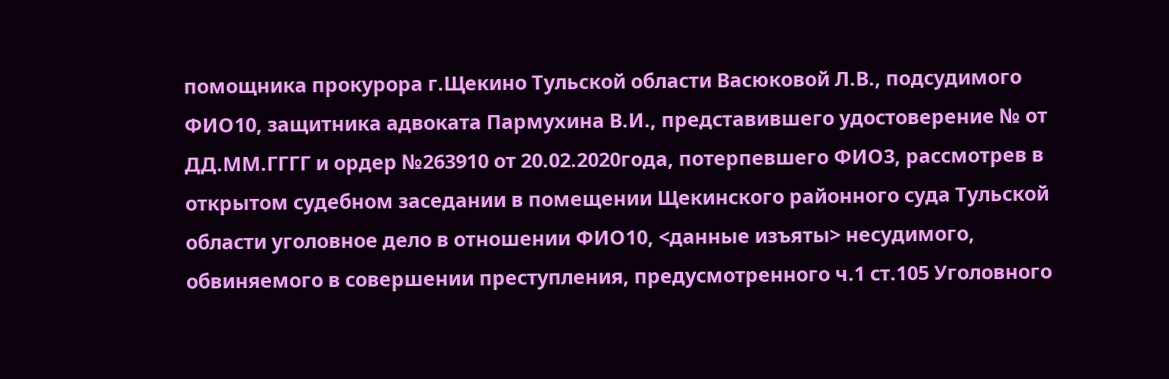помощника прокурора г.Щекино Тульской области Васюковой Л.В., подсудимого ФИО10, защитника адвоката Пармухина В.И., представившего удостоверение № от ДД.ММ.ГГГГ и ордер №263910 от 20.02.2020года, потерпевшего ФИО3, рассмотрев в открытом судебном заседании в помещении Щекинского районного суда Тульской области уголовное дело в отношении ФИО10, <данные изъяты> несудимого, обвиняемого в совершении преступления, предусмотренного ч.1 ст.105 Уголовного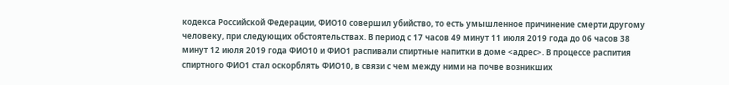кодекса Российской Федерации, ФИО10 совершил убийство, то есть умышленное причинение смерти другому человеку, при следующих обстоятельствах. В период с 17 часов 49 минут 11 июля 2019 года до 06 часов 38 минут 12 июля 2019 года ФИО10 и ФИО1 распивали спиртные напитки в доме <адрес>. В процессе распития спиртного ФИО1 стал оскорблять ФИО10, в связи с чем между ними на почве возникших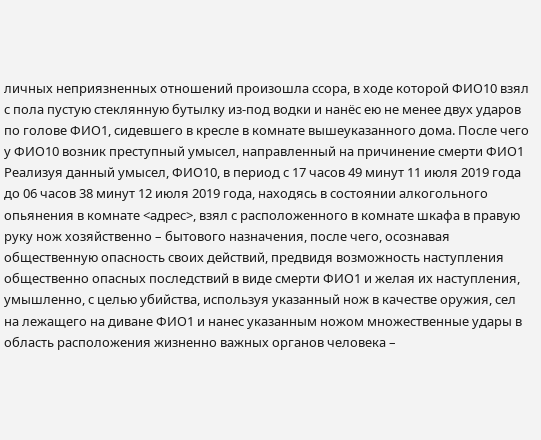личных неприязненных отношений произошла ссора, в ходе которой ФИО10 взял с пола пустую стеклянную бутылку из-под водки и нанёс ею не менее двух ударов по голове ФИО1, сидевшего в кресле в комнате вышеуказанного дома. После чего у ФИО10 возник преступный умысел, направленный на причинение смерти ФИО1 Реализуя данный умысел, ФИО10, в период с 17 часов 49 минут 11 июля 2019 года до 06 часов 38 минут 12 июля 2019 года, находясь в состоянии алкогольного опьянения в комнате <адрес>, взял с расположенного в комнате шкафа в правую руку нож хозяйственно – бытового назначения, после чего, осознавая общественную опасность своих действий, предвидя возможность наступления общественно опасных последствий в виде смерти ФИО1 и желая их наступления, умышленно, с целью убийства, используя указанный нож в качестве оружия, сел на лежащего на диване ФИО1 и нанес указанным ножом множественные удары в область расположения жизненно важных органов человека –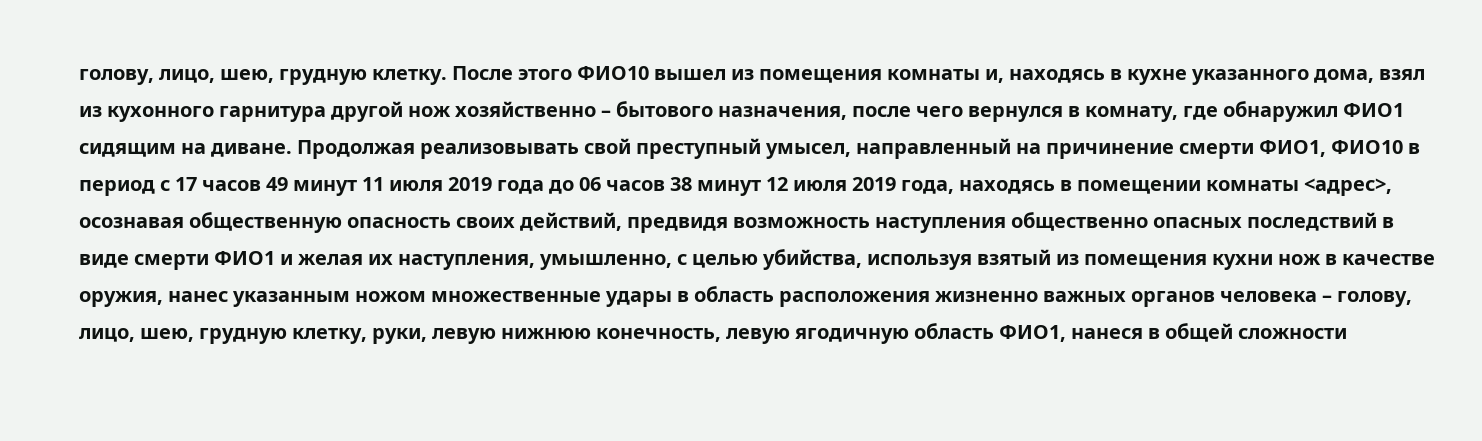голову, лицо, шею, грудную клетку. После этого ФИО10 вышел из помещения комнаты и, находясь в кухне указанного дома, взял из кухонного гарнитура другой нож хозяйственно – бытового назначения, после чего вернулся в комнату, где обнаружил ФИО1 сидящим на диване. Продолжая реализовывать свой преступный умысел, направленный на причинение смерти ФИО1, ФИО10 в период с 17 часов 49 минут 11 июля 2019 года до 06 часов 38 минут 12 июля 2019 года, находясь в помещении комнаты <адрес>, осознавая общественную опасность своих действий, предвидя возможность наступления общественно опасных последствий в виде смерти ФИО1 и желая их наступления, умышленно, с целью убийства, используя взятый из помещения кухни нож в качестве оружия, нанес указанным ножом множественные удары в область расположения жизненно важных органов человека – голову, лицо, шею, грудную клетку, руки, левую нижнюю конечность, левую ягодичную область ФИО1, нанеся в общей сложности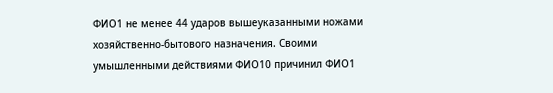ФИО1 не менее 44 ударов вышеуказанными ножами хозяйственно-бытового назначения. Своими умышленными действиями ФИО10 причинил ФИО1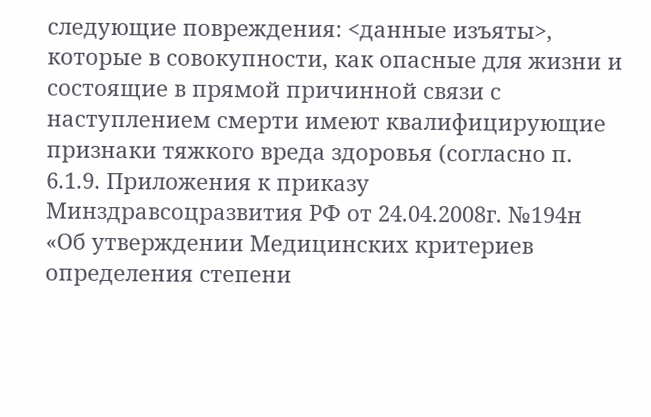следующие повреждения: <данные изъяты>, которые в совокупности, как опасные для жизни и состоящие в прямой причинной связи с наступлением смерти имеют квалифицирующие признаки тяжкого вреда здоровья (согласно п. 6.1.9. Приложения к приказу Минздравсоцразвития РФ от 24.04.2008г. №194н «Об утверждении Медицинских критериев определения степени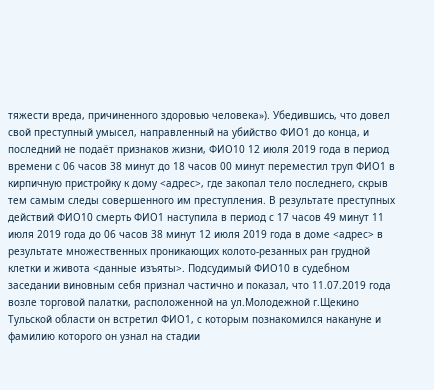тяжести вреда, причиненного здоровью человека»). Убедившись, что довел свой преступный умысел, направленный на убийство ФИО1 до конца, и последний не подаёт признаков жизни, ФИО10 12 июля 2019 года в период времени с 06 часов 38 минут до 18 часов 00 минут переместил труп ФИО1 в кирпичную пристройку к дому <адрес>, где закопал тело последнего, скрыв тем самым следы совершенного им преступления. В результате преступных действий ФИО10 смерть ФИО1 наступила в период с 17 часов 49 минут 11 июля 2019 года до 06 часов 38 минут 12 июля 2019 года в доме <адрес> в результате множественных проникающих колото-резанных ран грудной клетки и живота <данные изъяты>. Подсудимый ФИО10 в судебном заседании виновным себя признал частично и показал, что 11.07.2019 года возле торговой палатки, расположенной на ул.Молодежной г.Щекино Тульской области он встретил ФИО1, с которым познакомился накануне и фамилию которого он узнал на стадии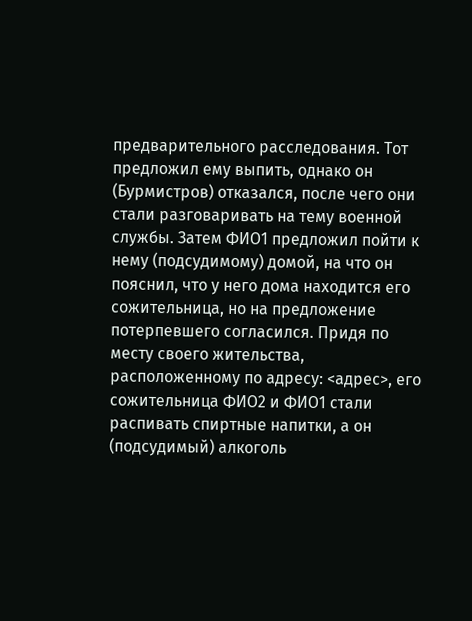предварительного расследования. Тот предложил ему выпить, однако он (Бурмистров) отказался, после чего они стали разговаривать на тему военной службы. Затем ФИО1 предложил пойти к нему (подсудимому) домой, на что он пояснил, что у него дома находится его сожительница, но на предложение потерпевшего согласился. Придя по месту своего жительства, расположенному по адресу: <адрес>, его сожительница ФИО2 и ФИО1 стали распивать спиртные напитки, а он (подсудимый) алкоголь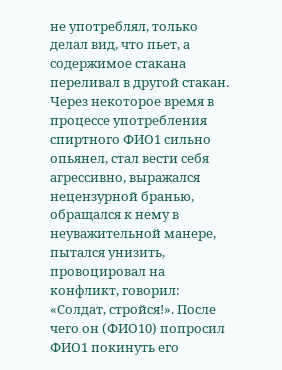не употреблял, только делал вид, что пьет, а содержимое стакана переливал в другой стакан. Через некоторое время в процессе употребления спиртного ФИО1 сильно опьянел, стал вести себя агрессивно, выражался нецензурной бранью, обращался к нему в неуважительной манере, пытался унизить, провоцировал на конфликт, говорил: «Солдат, стройся!». После чего он (ФИО10) попросил ФИО1 покинуть его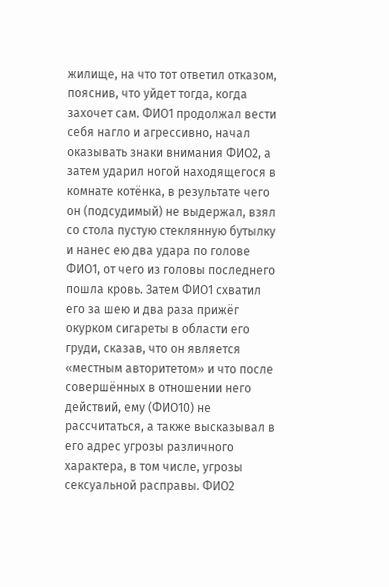жилище, на что тот ответил отказом, пояснив, что уйдет тогда, когда захочет сам. ФИО1 продолжал вести себя нагло и агрессивно, начал оказывать знаки внимания ФИО2, а затем ударил ногой находящегося в комнате котёнка, в результате чего он (подсудимый) не выдержал, взял со стола пустую стеклянную бутылку и нанес ею два удара по голове ФИО1, от чего из головы последнего пошла кровь. Затем ФИО1 схватил его за шею и два раза прижёг окурком сигареты в области его груди, сказав, что он является «местным авторитетом» и что после совершённых в отношении него действий, ему (ФИО10) не рассчитаться, а также высказывал в его адрес угрозы различного характера, в том числе, угрозы сексуальной расправы. ФИО2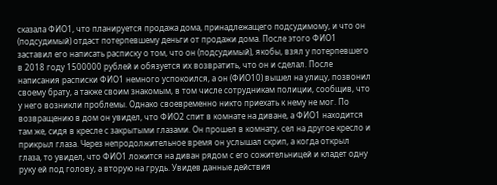сказала ФИО1, что планируется продажа дома, принадлежащего подсудимому, и что он (подсудимый) отдаст потерпевшему деньги от продажи дома. После этого ФИО1 заставил его написать расписку о том, что он (подсудимый), якобы, взял у потерпевшего в 2018 году 1500000 рублей и обязуется их возвратить, что он и сделал. После написания расписки ФИО1 немного успокоился, а он (ФИО10) вышел на улицу, позвонил своему брату, а также своим знакомым, в том числе сотрудникам полиции, сообщив, что у него возникли проблемы. Однако своевременно никто приехать к нему не мог. По возвращению в дом он увидел, что ФИО2 спит в комнате на диване, а ФИО1 находится там же, сидя в кресле с закрытыми глазами. Он прошел в комнату, сел на другое кресло и прикрыл глаза. Через непродолжительное время он услышал скрип, а когда открыл глаза, то увидел, что ФИО1 ложится на диван рядом с его сожительницей и кладет одну руку ей под голову, а вторую на грудь. Увидев данные действия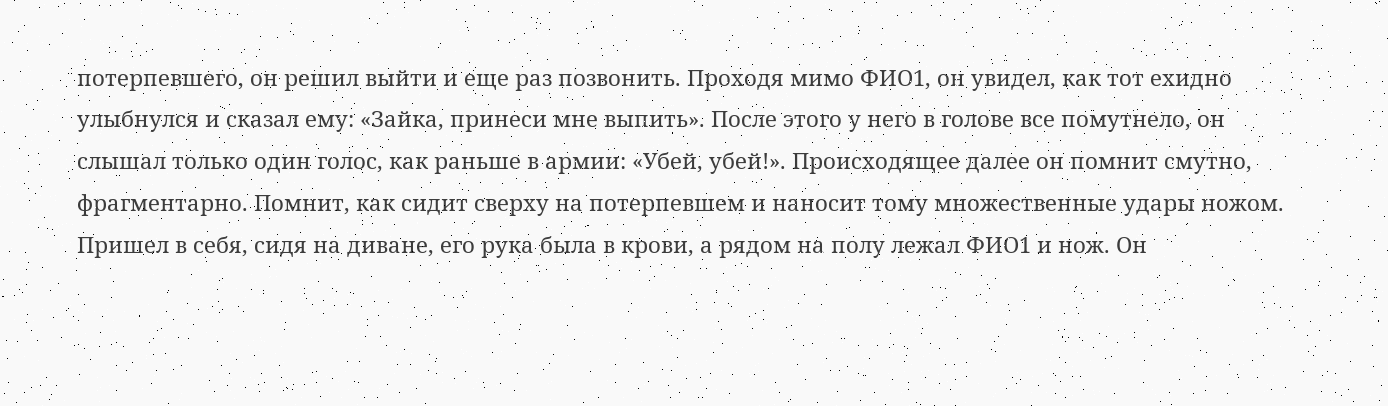потерпевшего, он решил выйти и еще раз позвонить. Проходя мимо ФИО1, он увидел, как тот ехидно улыбнулся и сказал ему: «Зайка, принеси мне выпить». После этого у него в голове все помутнело, он слышал только один голос, как раньше в армии: «Убей, убей!». Происходящее далее он помнит смутно, фрагментарно. Помнит, как сидит сверху на потерпевшем и наносит тому множественные удары ножом. Пришел в себя, сидя на диване, его рука была в крови, а рядом на полу лежал ФИО1 и нож. Он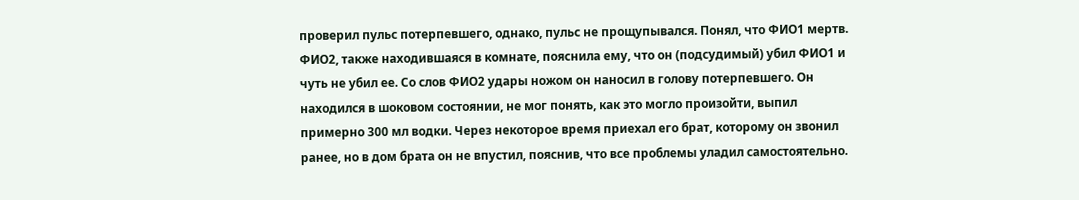проверил пульс потерпевшего, однако, пульс не прощупывался. Понял, что ФИО1 мертв. ФИО2, также находившаяся в комнате, пояснила ему, что он (подсудимый) убил ФИО1 и чуть не убил ее. Со слов ФИО2 удары ножом он наносил в голову потерпевшего. Он находился в шоковом состоянии, не мог понять, как это могло произойти, выпил примерно 300 мл водки. Через некоторое время приехал его брат, которому он звонил ранее, но в дом брата он не впустил, пояснив, что все проблемы уладил самостоятельно.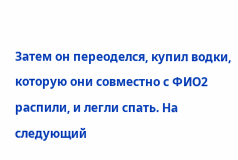Затем он переоделся, купил водки, которую они совместно с ФИО2 распили, и легли спать. На следующий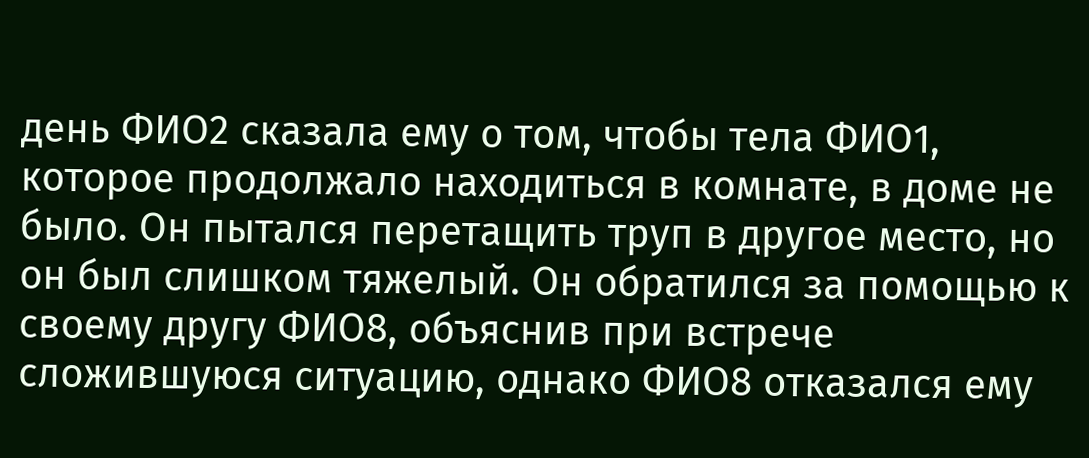день ФИО2 сказала ему о том, чтобы тела ФИО1, которое продолжало находиться в комнате, в доме не было. Он пытался перетащить труп в другое место, но он был слишком тяжелый. Он обратился за помощью к своему другу ФИО8, объяснив при встрече сложившуюся ситуацию, однако ФИО8 отказался ему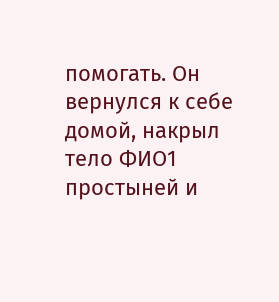помогать. Он вернулся к себе домой, накрыл тело ФИО1 простыней и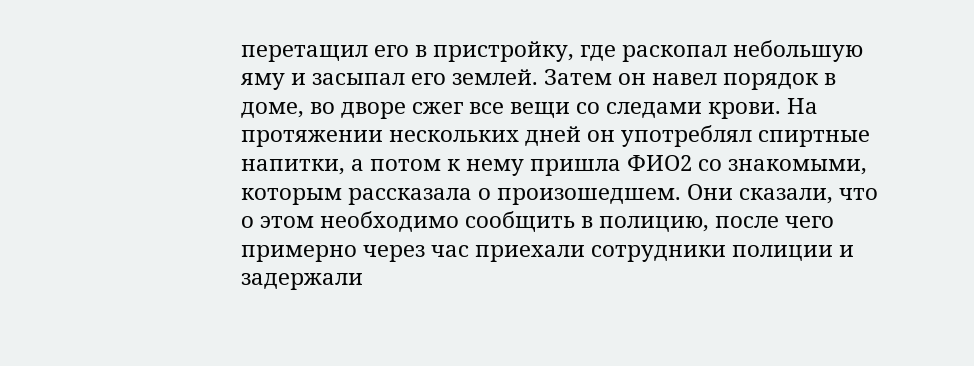перетащил его в пристройку, где раскопал небольшую яму и засыпал его землей. Затем он навел порядок в доме, во дворе сжег все вещи со следами крови. На протяжении нескольких дней он употреблял спиртные напитки, а потом к нему пришла ФИО2 со знакомыми, которым рассказала о произошедшем. Они сказали, что о этом необходимо сообщить в полицию, после чего примерно через час приехали сотрудники полиции и задержали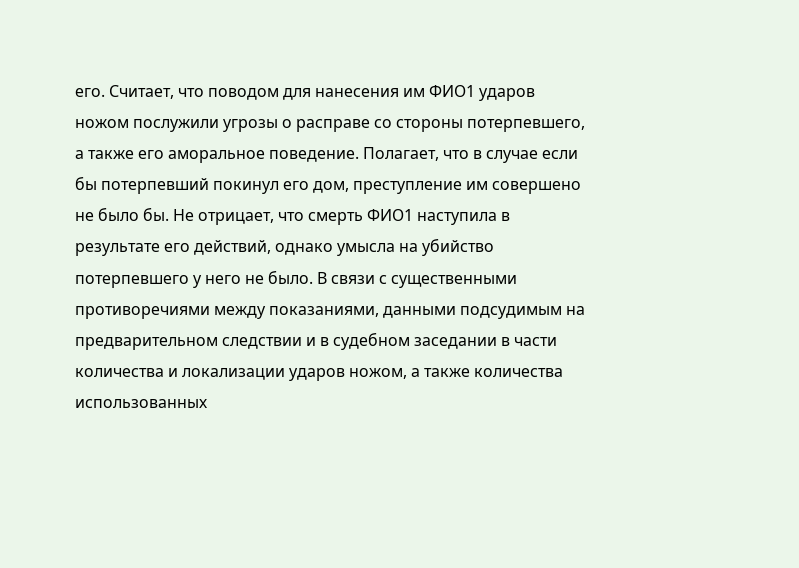его. Считает, что поводом для нанесения им ФИО1 ударов ножом послужили угрозы о расправе со стороны потерпевшего, а также его аморальное поведение. Полагает, что в случае если бы потерпевший покинул его дом, преступление им совершено не было бы. Не отрицает, что смерть ФИО1 наступила в результате его действий, однако умысла на убийство потерпевшего у него не было. В связи с существенными противоречиями между показаниями, данными подсудимым на предварительном следствии и в судебном заседании в части количества и локализации ударов ножом, а также количества использованных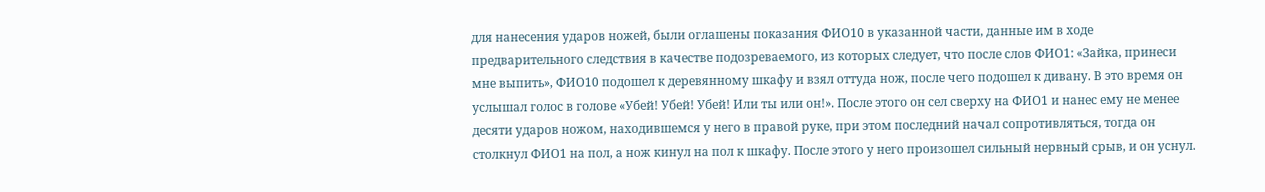для нанесения ударов ножей, были оглашены показания ФИО10 в указанной части, данные им в ходе предварительного следствия в качестве подозреваемого, из которых следует, что после слов ФИО1: «Зайка, принеси мне выпить», ФИО10 подошел к деревянному шкафу и взял оттуда нож, после чего подошел к дивану. В это время он услышал голос в голове «Убей! Убей! Убей! Или ты или он!». После этого он сел сверху на ФИО1 и нанес ему не менее десяти ударов ножом, находившемся у него в правой руке, при этом последний начал сопротивляться, тогда он столкнул ФИО1 на пол, а нож кинул на пол к шкафу. После этого у него произошел сильный нервный срыв, и он уснул.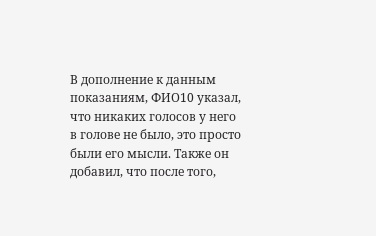В дополнение к данным показаниям, ФИО10 указал, что никаких голосов у него в голове не было, это просто были его мысли. Также он добавил, что после того,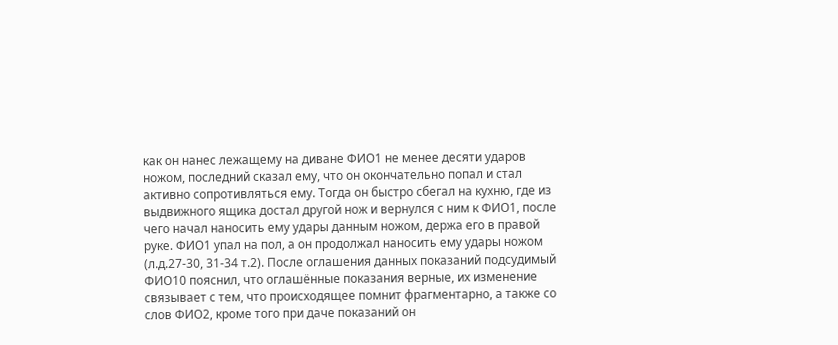как он нанес лежащему на диване ФИО1 не менее десяти ударов ножом, последний сказал ему, что он окончательно попал и стал активно сопротивляться ему. Тогда он быстро сбегал на кухню, где из выдвижного ящика достал другой нож и вернулся с ним к ФИО1, после чего начал наносить ему удары данным ножом, держа его в правой руке. ФИО1 упал на пол, а он продолжал наносить ему удары ножом (л.д.27-30, 31-34 т.2). После оглашения данных показаний подсудимый ФИО10 пояснил, что оглашённые показания верные, их изменение связывает с тем, что происходящее помнит фрагментарно, а также со слов ФИО2, кроме того при даче показаний он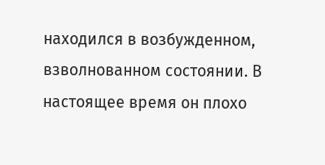находился в возбужденном, взволнованном состоянии. В настоящее время он плохо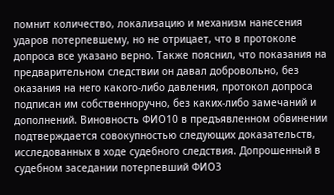помнит количество, локализацию и механизм нанесения ударов потерпевшему, но не отрицает, что в протоколе допроса все указано верно. Также пояснил, что показания на предварительном следствии он давал добровольно, без оказания на него какого-либо давления, протокол допроса подписан им собственноручно, без каких-либо замечаний и дополнений. Виновность ФИО10 в предъявленном обвинении подтверждается совокупностью следующих доказательств, исследованных в ходе судебного следствия. Допрошенный в судебном заседании потерпевший ФИО3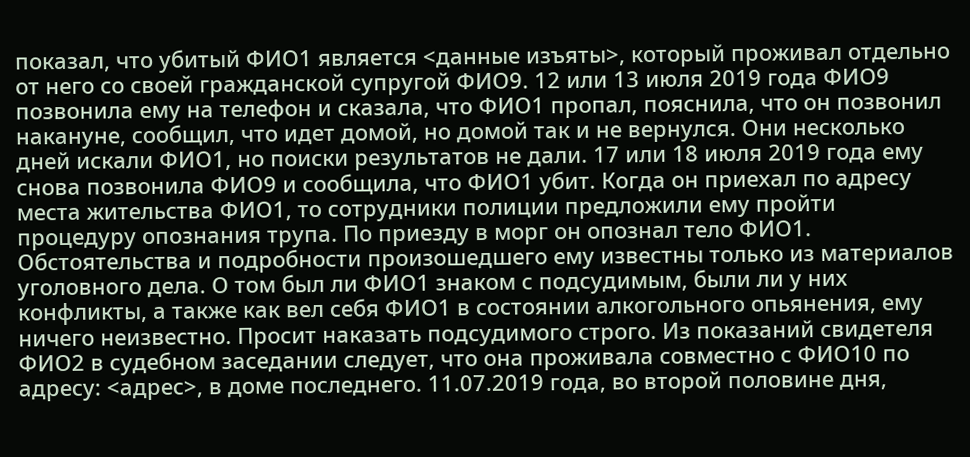показал, что убитый ФИО1 является <данные изъяты>, который проживал отдельно от него со своей гражданской супругой ФИО9. 12 или 13 июля 2019 года ФИО9 позвонила ему на телефон и сказала, что ФИО1 пропал, пояснила, что он позвонил накануне, сообщил, что идет домой, но домой так и не вернулся. Они несколько дней искали ФИО1, но поиски результатов не дали. 17 или 18 июля 2019 года ему снова позвонила ФИО9 и сообщила, что ФИО1 убит. Когда он приехал по адресу места жительства ФИО1, то сотрудники полиции предложили ему пройти процедуру опознания трупа. По приезду в морг он опознал тело ФИО1. Обстоятельства и подробности произошедшего ему известны только из материалов уголовного дела. О том был ли ФИО1 знаком с подсудимым, были ли у них конфликты, а также как вел себя ФИО1 в состоянии алкогольного опьянения, ему ничего неизвестно. Просит наказать подсудимого строго. Из показаний свидетеля ФИО2 в судебном заседании следует, что она проживала совместно с ФИО10 по адресу: <адрес>, в доме последнего. 11.07.2019 года, во второй половине дня,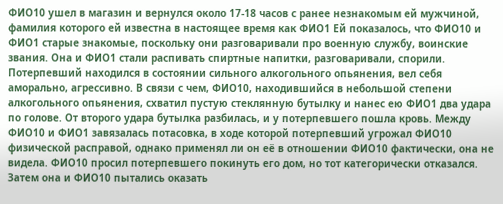ФИО10 ушел в магазин и вернулся около 17-18 часов с ранее незнакомым ей мужчиной, фамилия которого ей известна в настоящее время как ФИО1 Ей показалось, что ФИО10 и ФИО1 старые знакомые, поскольку они разговаривали про военную службу, воинские звания. Она и ФИО1 стали распивать спиртные напитки, разговаривали, спорили. Потерпевший находился в состоянии сильного алкогольного опьянения, вел себя аморально, агрессивно. В связи с чем, ФИО10, находившийся в небольшой степени алкогольного опьянения, схватил пустую стеклянную бутылку и нанес ею ФИО1 два удара по голове. От второго удара бутылка разбилась, и у потерпевшего пошла кровь. Между ФИО10 и ФИО1 завязалась потасовка, в ходе которой потерпевший угрожал ФИО10 физической расправой, однако применял ли он её в отношении ФИО10 фактически, она не видела. ФИО10 просил потерпевшего покинуть его дом, но тот категорически отказался. Затем она и ФИО10 пытались оказать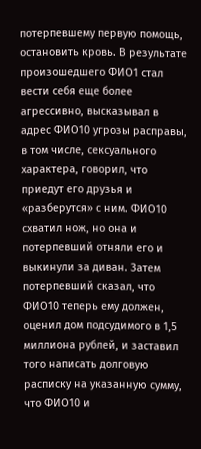потерпевшему первую помощь, остановить кровь. В результате произошедшего ФИО1 стал вести себя еще более агрессивно, высказывал в адрес ФИО10 угрозы расправы, в том числе, сексуального характера, говорил, что приедут его друзья и «разберутся» с ним. ФИО10 схватил нож, но она и потерпевший отняли его и выкинули за диван. Затем потерпевший сказал, что ФИО10 теперь ему должен, оценил дом подсудимого в 1,5 миллиона рублей, и заставил того написать долговую расписку на указанную сумму, что ФИО10 и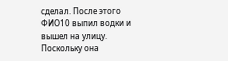сделал. После этого ФИО10 выпил водки и вышел на улицу. Поскольку она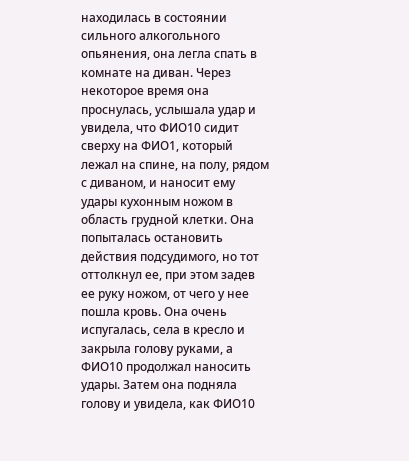находилась в состоянии сильного алкогольного опьянения, она легла спать в комнате на диван. Через некоторое время она проснулась, услышала удар и увидела, что ФИО10 сидит сверху на ФИО1, который лежал на спине, на полу, рядом с диваном, и наносит ему удары кухонным ножом в область грудной клетки. Она попыталась остановить действия подсудимого, но тот оттолкнул ее, при этом задев ее руку ножом, от чего у нее пошла кровь. Она очень испугалась, села в кресло и закрыла голову руками, а ФИО10 продолжал наносить удары. Затем она подняла голову и увидела, как ФИО10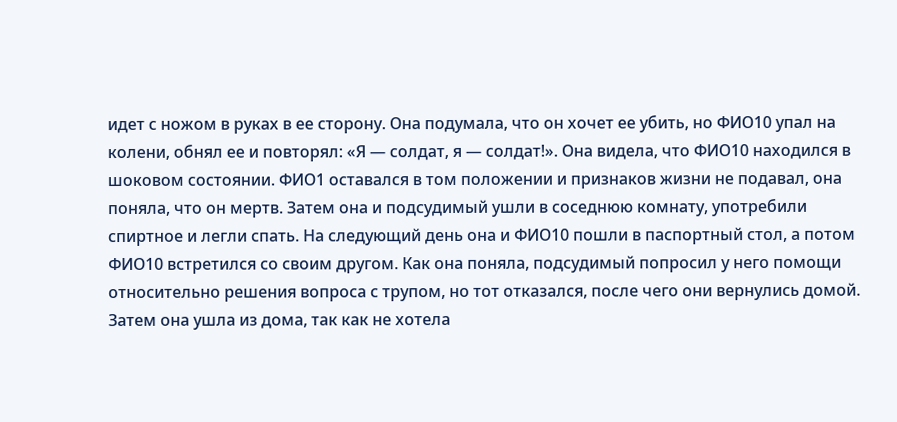идет с ножом в руках в ее сторону. Она подумала, что он хочет ее убить, но ФИО10 упал на колени, обнял ее и повторял: «Я — солдат, я — солдат!». Она видела, что ФИО10 находился в шоковом состоянии. ФИО1 оставался в том положении и признаков жизни не подавал, она поняла, что он мертв. Затем она и подсудимый ушли в соседнюю комнату, употребили спиртное и легли спать. На следующий день она и ФИО10 пошли в паспортный стол, а потом ФИО10 встретился со своим другом. Как она поняла, подсудимый попросил у него помощи относительно решения вопроса с трупом, но тот отказался, после чего они вернулись домой. Затем она ушла из дома, так как не хотела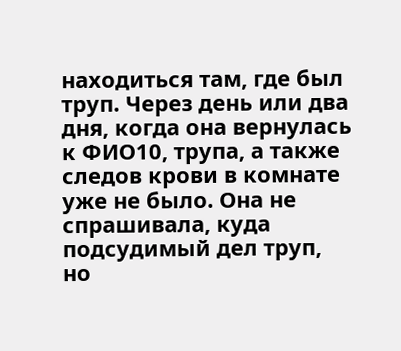находиться там, где был труп. Через день или два дня, когда она вернулась к ФИО10, трупа, а также следов крови в комнате уже не было. Она не спрашивала, куда подсудимый дел труп, но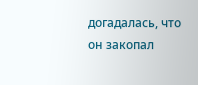догадалась, что он закопал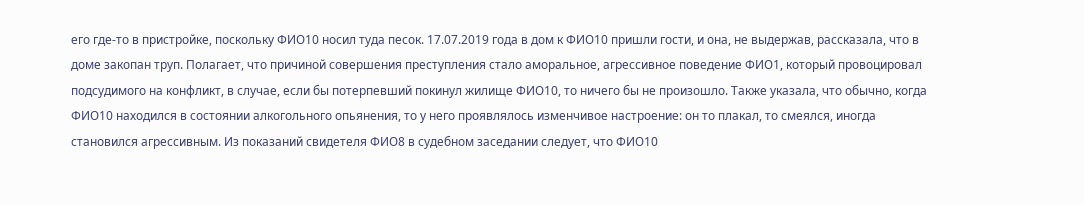его где-то в пристройке, поскольку ФИО10 носил туда песок. 17.07.2019 года в дом к ФИО10 пришли гости, и она, не выдержав, рассказала, что в доме закопан труп. Полагает, что причиной совершения преступления стало аморальное, агрессивное поведение ФИО1, который провоцировал подсудимого на конфликт, в случае, если бы потерпевший покинул жилище ФИО10, то ничего бы не произошло. Также указала, что обычно, когда ФИО10 находился в состоянии алкогольного опьянения, то у него проявлялось изменчивое настроение: он то плакал, то смеялся, иногда становился агрессивным. Из показаний свидетеля ФИО8 в судебном заседании следует, что ФИО10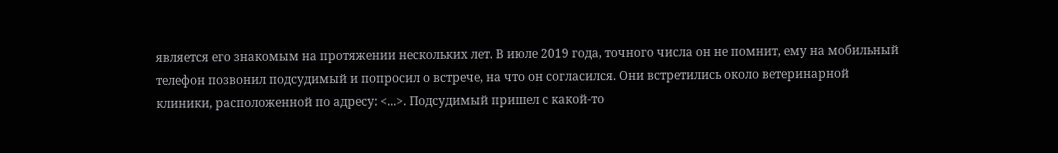является его знакомым на протяжении нескольких лет. В июле 2019 года, точного числа он не помнит, ему на мобильный телефон позвонил подсудимый и попросил о встрече, на что он согласился. Они встретились около ветеринарной клиники, расположенной по адресу: <...>. Подсудимый пришел с какой-то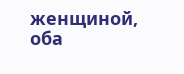женщиной, оба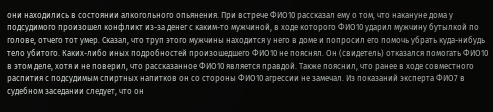они находились в состоянии алкогольного опьянения. При встрече ФИО10 рассказал ему о том, что накануне дома у подсудимого произошел конфликт из-за денег с каким-то мужчиной, в ходе которого ФИО10 ударил мужчину бутылкой по голове, отчего тот умер. Сказал, что труп этого мужчины находится у него в доме и попросил его помочь убрать куда-нибудь тело убитого. Каких-либо иных подробностей произошедшего ФИО10 не пояснял. Он (свидетель) отказался помогать ФИО10 в этом деле, хотя и не поверил, что рассказанное ФИО10 является правдой. Также пояснил, что ранее в ходе совместного распития с подсудимым спиртных напитков он со стороны ФИО10 агрессии не замечал. Из показаний эксперта ФИО7 в судебном заседании следует, что он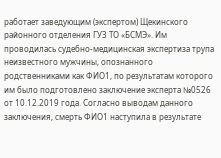работает заведующим (экспертом) Щекинского районного отделения ГУЗ ТО «БСМЭ». Им проводилась судебно-медицинская экспертиза трупа неизвестного мужчины, опознанного родственниками как ФИО1, по результатам которого им было подготовлено заключение эксперта №0526 от 10.12.2019 года. Согласно выводам данного заключения, смерть ФИО1 наступила в результате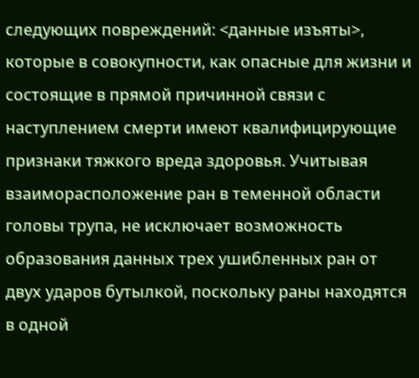следующих повреждений: <данные изъяты>, которые в совокупности, как опасные для жизни и состоящие в прямой причинной связи с наступлением смерти имеют квалифицирующие признаки тяжкого вреда здоровья. Учитывая взаиморасположение ран в теменной области головы трупа, не исключает возможность образования данных трех ушибленных ран от двух ударов бутылкой, поскольку раны находятся в одной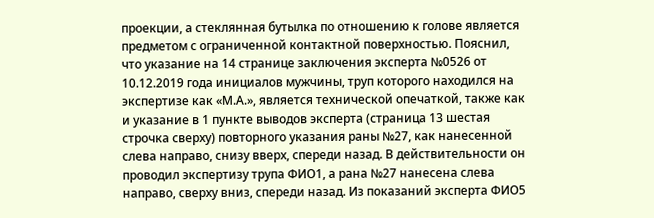проекции, а стеклянная бутылка по отношению к голове является предметом с ограниченной контактной поверхностью. Пояснил, что указание на 14 странице заключения эксперта №0526 от 10.12.2019 года инициалов мужчины, труп которого находился на экспертизе как «М.А.», является технической опечаткой, также как и указание в 1 пункте выводов эксперта (страница 13 шестая строчка сверху) повторного указания раны №27, как нанесенной слева направо, снизу вверх, спереди назад. В действительности он проводил экспертизу трупа ФИО1, а рана №27 нанесена слева направо, сверху вниз, спереди назад. Из показаний эксперта ФИО5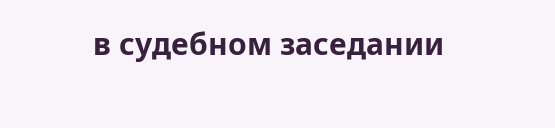в судебном заседании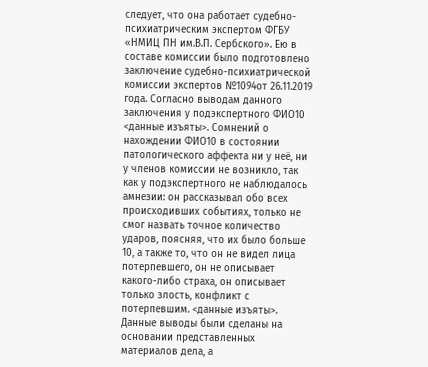следует, что она работает судебно-психиатрическим экспертом ФГБУ «НМИЦ ПН им.В.П. Сербского». Ею в составе комиссии было подготовлено заключение судебно-психиатрической комиссии экспертов №1094от 26.11.2019 года. Согласно выводам данного заключения у подэкспертного ФИО10 <данные изъяты>. Сомнений о нахождении ФИО10 в состоянии патологического аффекта ни у неё, ни у членов комиссии не возникло, так как у подэкспертного не наблюдалось амнезии: он рассказывал обо всех происходивших событиях, только не смог назвать точное количество ударов, поясняя, что их было больше 10, а также то, что он не видел лица потерпевшего, он не описывает какого-либо страха, он описывает только злость, конфликт с потерпевшим. <данные изъяты>. Данные выводы были сделаны на основании представленных материалов дела, а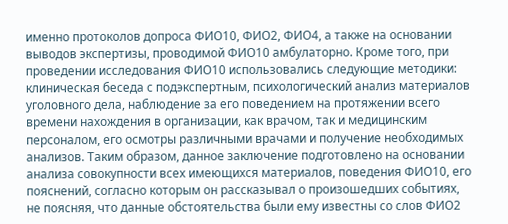именно протоколов допроса ФИО10, ФИО2, ФИО4, а также на основании выводов экспертизы, проводимой ФИО10 амбулаторно. Кроме того, при проведении исследования ФИО10 использовались следующие методики: клиническая беседа с подэкспертным, психологический анализ материалов уголовного дела, наблюдение за его поведением на протяжении всего времени нахождения в организации, как врачом, так и медицинским персоналом, его осмотры различными врачами и получение необходимых анализов. Таким образом, данное заключение подготовлено на основании анализа совокупности всех имеющихся материалов, поведения ФИО10, его пояснений, согласно которым он рассказывал о произошедших событиях, не поясняя, что данные обстоятельства были ему известны со слов ФИО2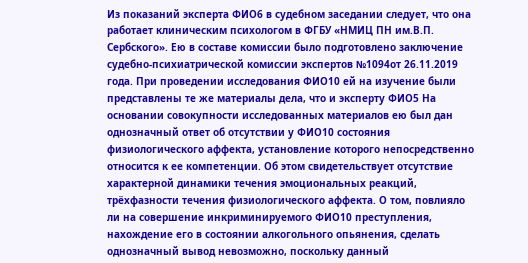Из показаний эксперта ФИО6 в судебном заседании следует, что она работает клиническим психологом в ФГБУ «НМИЦ ПН им.В.П. Сербского». Ею в составе комиссии было подготовлено заключение судебно-психиатрической комиссии экспертов №1094от 26.11.2019 года. При проведении исследования ФИО10 ей на изучение были представлены те же материалы дела, что и эксперту ФИО5 На основании совокупности исследованных материалов ею был дан однозначный ответ об отсутствии у ФИО10 состояния физиологического аффекта, установление которого непосредственно относится к ее компетенции. Об этом свидетельствует отсутствие характерной динамики течения эмоциональных реакций, трёхфазности течения физиологического аффекта. О том, повлияло ли на совершение инкриминируемого ФИО10 преступления, нахождение его в состоянии алкогольного опьянения, сделать однозначный вывод невозможно, поскольку данный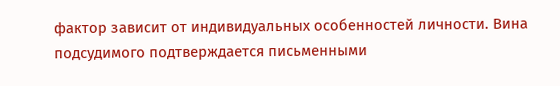фактор зависит от индивидуальных особенностей личности. Вина подсудимого подтверждается письменными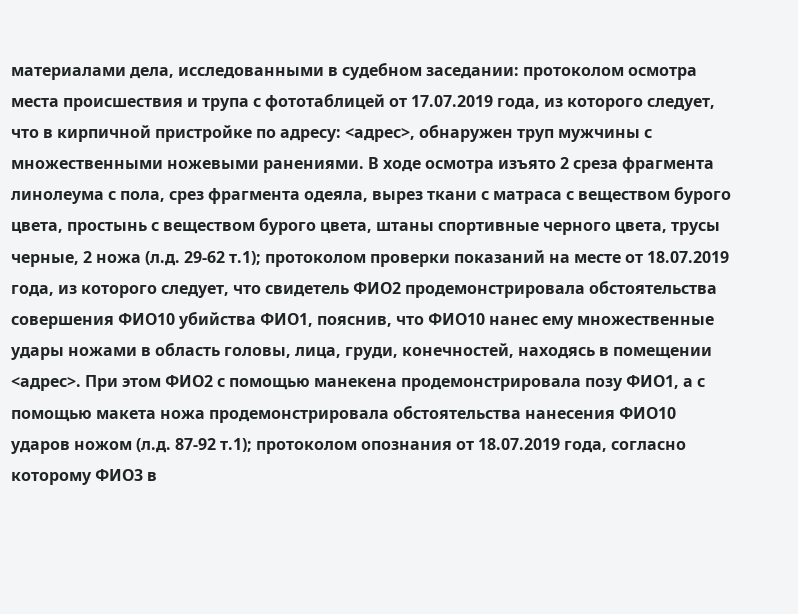материалами дела, исследованными в судебном заседании: протоколом осмотра места происшествия и трупа с фототаблицей от 17.07.2019 года, из которого следует, что в кирпичной пристройке по адресу: <адрес>, обнаружен труп мужчины с множественными ножевыми ранениями. В ходе осмотра изъято 2 среза фрагмента линолеума с пола, срез фрагмента одеяла, вырез ткани с матраса с веществом бурого цвета, простынь с веществом бурого цвета, штаны спортивные черного цвета, трусы черные, 2 ножа (л.д. 29-62 т.1); протоколом проверки показаний на месте от 18.07.2019 года, из которого следует, что свидетель ФИО2 продемонстрировала обстоятельства совершения ФИО10 убийства ФИО1, пояснив, что ФИО10 нанес ему множественные удары ножами в область головы, лица, груди, конечностей, находясь в помещении <адрес>. При этом ФИО2 с помощью манекена продемонстрировала позу ФИО1, а с помощью макета ножа продемонстрировала обстоятельства нанесения ФИО10 ударов ножом (л.д. 87-92 т.1); протоколом опознания от 18.07.2019 года, согласно которому ФИО3 в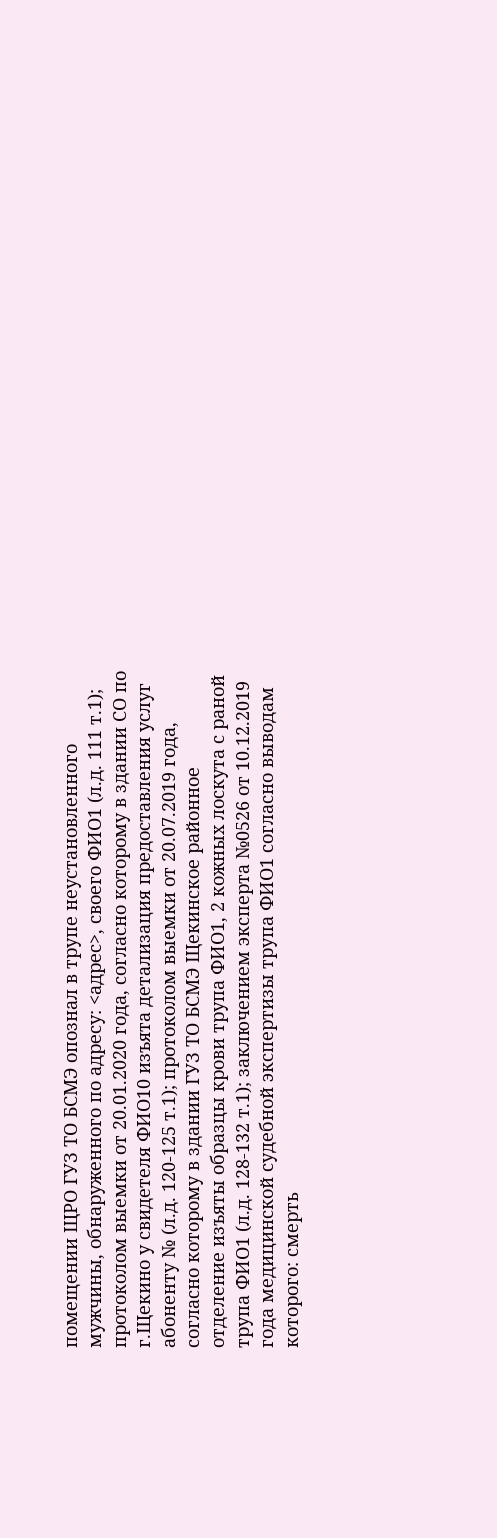помещении ЩРО ГУЗ ТО БСМЭ опознал в трупе неустановленного мужчины, обнаруженного по адресу: <адрес>, своего ФИО1 (л.д. 111 т.1); протоколом выемки от 20.01.2020 года, согласно которому в здании СО по г.Щекино у свидетеля ФИО10 изъята детализация предоставления услуг абоненту № (л.д. 120-125 т.1); протоколом выемки от 20.07.2019 года, согласно которому в здании ГУЗ ТО БСМЭ Щекинское районное отделение изъяты образцы крови трупа ФИО1, 2 кожных лоскута с раной трупа ФИО1 (л.д. 128-132 т.1); заключением эксперта №0526 от 10.12.2019 года медицинской судебной экспертизы трупа ФИО1 согласно выводам которого: смерть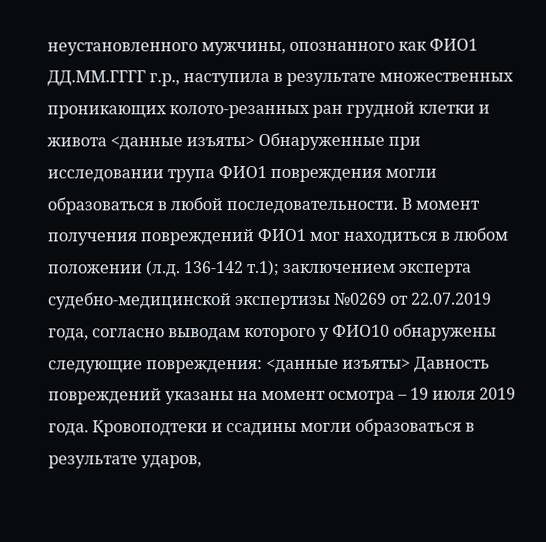неустановленного мужчины, опознанного как ФИО1 ДД.ММ.ГГГГ г.р., наступила в результате множественных проникающих колото-резанных ран грудной клетки и живота <данные изъяты> Обнаруженные при исследовании трупа ФИО1 повреждения могли образоваться в любой последовательности. В момент получения повреждений ФИО1 мог находиться в любом положении (л.д. 136-142 т.1); заключением эксперта судебно-медицинской экспертизы №0269 от 22.07.2019 года, согласно выводам которого у ФИО10 обнаружены следующие повреждения: <данные изъяты> Давность повреждений указаны на момент осмотра – 19 июля 2019 года. Кровоподтеки и ссадины могли образоваться в результате ударов,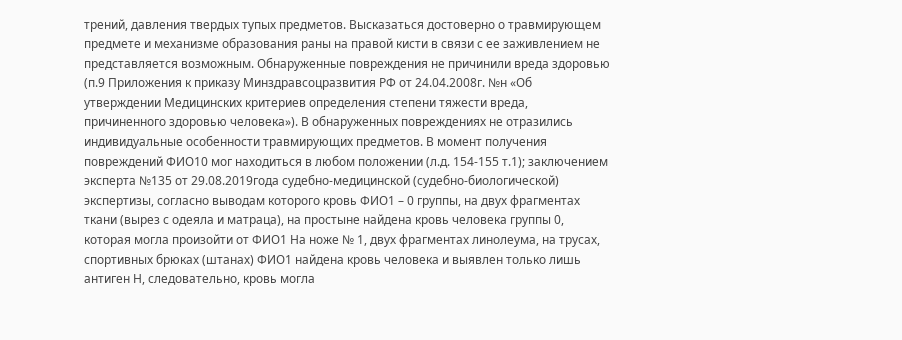трений, давления твердых тупых предметов. Высказаться достоверно о травмирующем предмете и механизме образования раны на правой кисти в связи с ее заживлением не представляется возможным. Обнаруженные повреждения не причинили вреда здоровью (п.9 Приложения к приказу Минздравсоцразвития РФ от 24.04.2008г. №н «Об утверждении Медицинских критериев определения степени тяжести вреда, причиненного здоровью человека»). В обнаруженных повреждениях не отразились индивидуальные особенности травмирующих предметов. В момент получения повреждений ФИО10 мог находиться в любом положении (л.д. 154-155 т.1); заключением эксперта №135 от 29.08.2019года судебно-медицинской (судебно-биологической) экспертизы, согласно выводам которого кровь ФИО1 – 0 группы, на двух фрагментах ткани (вырез с одеяла и матраца), на простыне найдена кровь человека группы 0, которая могла произойти от ФИО1 На ноже № 1, двух фрагментах линолеума, на трусах, спортивных брюках (штанах) ФИО1 найдена кровь человека и выявлен только лишь антиген Н, следовательно, кровь могла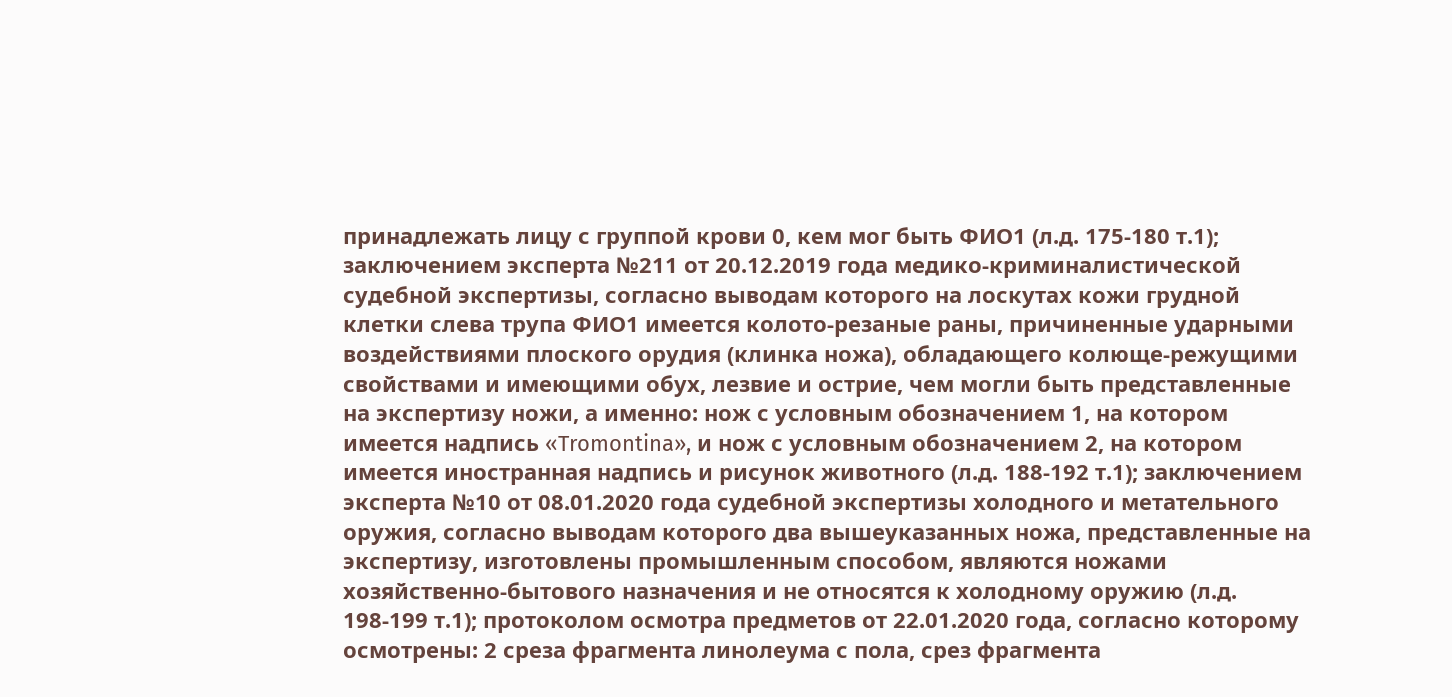принадлежать лицу с группой крови 0, кем мог быть ФИО1 (л.д. 175-180 т.1); заключением эксперта №211 от 20.12.2019 года медико-криминалистической судебной экспертизы, согласно выводам которого на лоскутах кожи грудной клетки слева трупа ФИО1 имеется колото-резаные раны, причиненные ударными воздействиями плоского орудия (клинка ножа), обладающего колюще-режущими свойствами и имеющими обух, лезвие и острие, чем могли быть представленные на экспертизу ножи, а именно: нож с условным обозначением 1, на котором имеется надпись «Tromontina», и нож с условным обозначением 2, на котором имеется иностранная надпись и рисунок животного (л.д. 188-192 т.1); заключением эксперта №10 от 08.01.2020 года судебной экспертизы холодного и метательного оружия, согласно выводам которого два вышеуказанных ножа, представленные на экспертизу, изготовлены промышленным способом, являются ножами хозяйственно-бытового назначения и не относятся к холодному оружию (л.д. 198-199 т.1); протоколом осмотра предметов от 22.01.2020 года, согласно которому осмотрены: 2 среза фрагмента линолеума с пола, срез фрагмента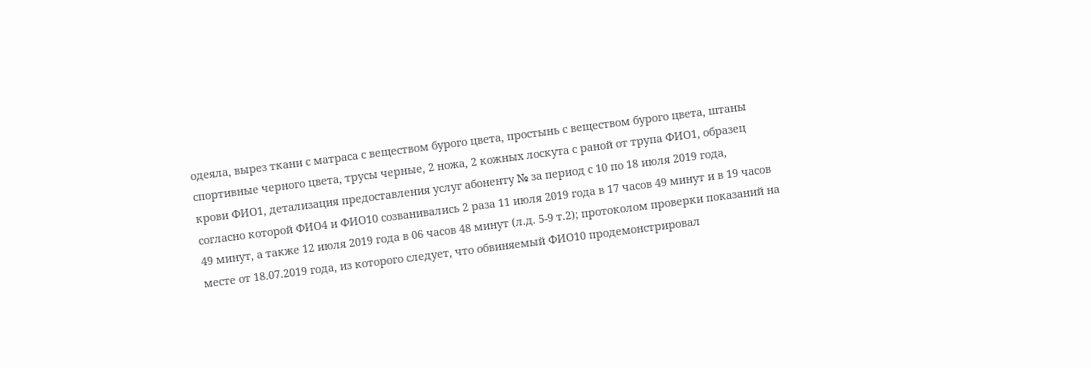одеяла, вырез ткани с матраса с веществом бурого цвета, простынь с веществом бурого цвета, штаны спортивные черного цвета, трусы черные, 2 ножа, 2 кожных лоскута с раной от трупа ФИО1, образец крови ФИО1, детализация предоставления услуг абоненту № за период с 10 по 18 июля 2019 года, согласно которой ФИО4 и ФИО10 созванивались 2 раза 11 июля 2019 года в 17 часов 49 минут и в 19 часов 49 минут, а также 12 июля 2019 года в 06 часов 48 минут (л.д. 5-9 т.2); протоколом проверки показаний на месте от 18.07.2019 года, из которого следует, что обвиняемый ФИО10 продемонстрировал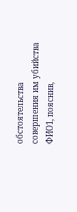обстоятельства совершения им убийства ФИО1, пояснив,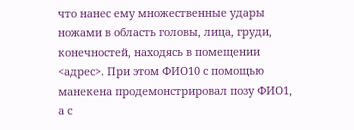что нанес ему множественные удары ножами в область головы, лица, груди, конечностей, находясь в помещении <адрес>. При этом ФИО10 с помощью манекена продемонстрировал позу ФИО1, а с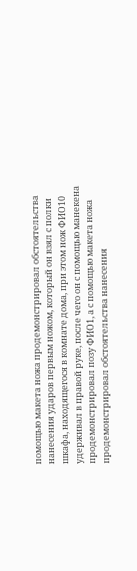помощью макета ножа продемонстрировал обстоятельства нанесения ударов первым ножом, который он взял с полки шкафа, находящегося в комнате дома, при этом нож ФИО10 удерживал в правой руке, после чего он с помощью манекена продемонстрировал позу ФИО1, а с помощью макета ножа продемонстрировал обстоятельства нанесения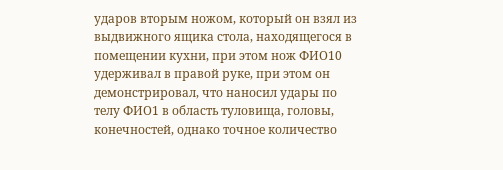ударов вторым ножом, который он взял из выдвижного ящика стола, находящегося в помещении кухни, при этом нож ФИО10 удерживал в правой руке, при этом он демонстрировал, что наносил удары по телу ФИО1 в область туловища, головы, конечностей, однако точное количество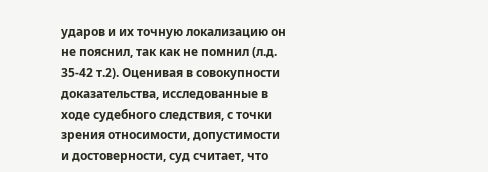ударов и их точную локализацию он не пояснил, так как не помнил (л.д. 35-42 т.2). Оценивая в совокупности доказательства, исследованные в ходе судебного следствия, с точки зрения относимости, допустимости и достоверности, суд считает, что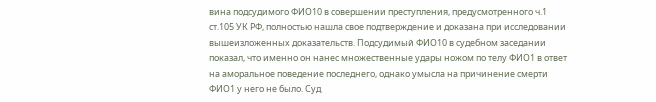вина подсудимого ФИО10 в совершении преступления, предусмотренного ч.1 ст.105 УК РФ, полностью нашла свое подтверждение и доказана при исследовании вышеизложенных доказательств. Подсудимый ФИО10 в судебном заседании показал, что именно он нанес множественные удары ножом по телу ФИО1 в ответ на аморальное поведение последнего, однако умысла на причинение смерти ФИО1 у него не было. Суд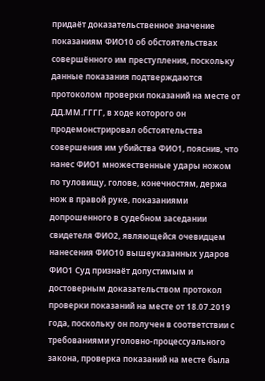придаёт доказательственное значение показаниям ФИО10 об обстоятельствах совершённого им преступления, поскольку данные показания подтверждаются протоколом проверки показаний на месте от ДД.ММ.ГГГГ, в ходе которого он продемонстрировал обстоятельства совершения им убийства ФИО1, пояснив, что нанес ФИО1 множественные удары ножом по туловищу, голове, конечностям, держа нож в правой руке, показаниями допрошенного в судебном заседании свидетеля ФИО2, являющейся очевидцем нанесения ФИО10 вышеуказанных ударов ФИО1 Суд признаёт допустимым и достоверным доказательством протокол проверки показаний на месте от 18.07.2019 года, поскольку он получен в соответствии с требованиями уголовно-процессуального закона, проверка показаний на месте была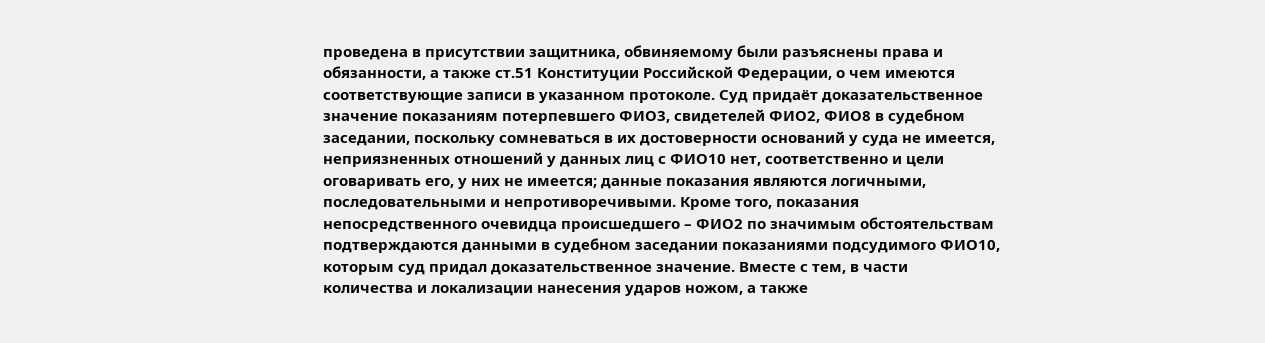проведена в присутствии защитника, обвиняемому были разъяснены права и обязанности, а также ст.51 Конституции Российской Федерации, о чем имеются соответствующие записи в указанном протоколе. Суд придаёт доказательственное значение показаниям потерпевшего ФИО3, свидетелей ФИО2, ФИО8 в судебном заседании, поскольку сомневаться в их достоверности оснований у суда не имеется, неприязненных отношений у данных лиц с ФИО10 нет, соответственно и цели оговаривать его, у них не имеется; данные показания являются логичными, последовательными и непротиворечивыми. Кроме того, показания непосредственного очевидца происшедшего – ФИО2 по значимым обстоятельствам подтверждаются данными в судебном заседании показаниями подсудимого ФИО10, которым суд придал доказательственное значение. Вместе с тем, в части количества и локализации нанесения ударов ножом, а также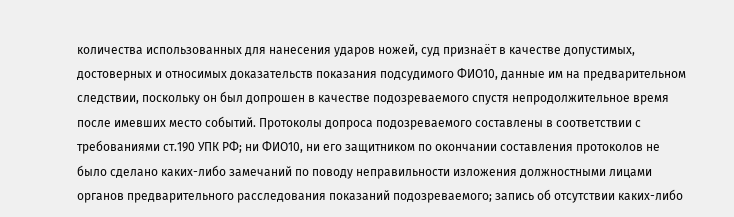количества использованных для нанесения ударов ножей, суд признаёт в качестве допустимых, достоверных и относимых доказательств показания подсудимого ФИО10, данные им на предварительном следствии, поскольку он был допрошен в качестве подозреваемого спустя непродолжительное время после имевших место событий. Протоколы допроса подозреваемого составлены в соответствии с требованиями ст.190 УПК РФ; ни ФИО10, ни его защитником по окончании составления протоколов не было сделано каких-либо замечаний по поводу неправильности изложения должностными лицами органов предварительного расследования показаний подозреваемого; запись об отсутствии каких-либо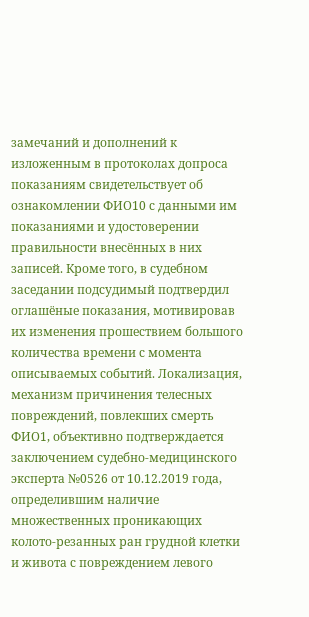замечаний и дополнений к изложенным в протоколах допроса показаниям свидетельствует об ознакомлении ФИО10 с данными им показаниями и удостоверении правильности внесённых в них записей. Кроме того, в судебном заседании подсудимый подтвердил оглашёные показания, мотивировав их изменения прошествием большого количества времени с момента описываемых событий. Локализация, механизм причинения телесных повреждений, повлекших смерть ФИО1, объективно подтверждается заключением судебно-медицинского эксперта №0526 от 10.12.2019 года, определившим наличие множественных проникающих колото-резанных ран грудной клетки и живота с повреждением левого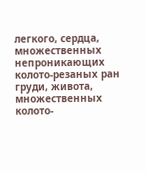легкого, сердца, множественных непроникающих колото-резаных ран груди, живота, множественных колото-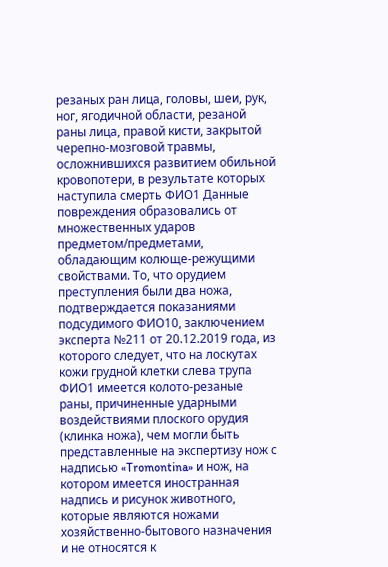резаных ран лица, головы, шеи, рук, ног, ягодичной области, резаной раны лица, правой кисти, закрытой черепно-мозговой травмы, осложнившихся развитием обильной кровопотери, в результате которых наступила смерть ФИО1 Данные повреждения образовались от множественных ударов предметом/предметами, обладающим колюще-режущими свойствами. То, что орудием преступления были два ножа, подтверждается показаниями подсудимого ФИО10, заключением эксперта №211 от 20.12.2019 года, из которого следует, что на лоскутах кожи грудной клетки слева трупа ФИО1 имеется колото-резаные раны, причиненные ударными воздействиями плоского орудия (клинка ножа), чем могли быть представленные на экспертизу нож с надписью «Tromontina» и нож, на котором имеется иностранная надпись и рисунок животного, которые являются ножами хозяйственно-бытового назначения и не относятся к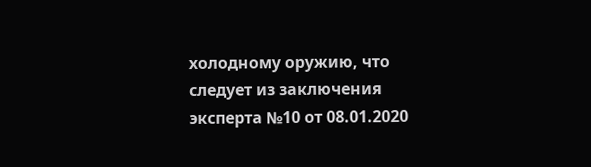холодному оружию, что следует из заключения эксперта №10 от 08.01.2020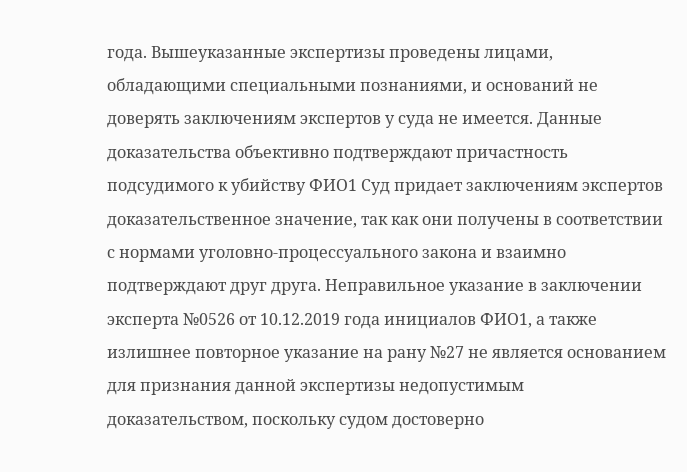года. Вышеуказанные экспертизы проведены лицами, обладающими специальными познаниями, и оснований не доверять заключениям экспертов у суда не имеется. Данные доказательства объективно подтверждают причастность подсудимого к убийству ФИО1 Суд придает заключениям экспертов доказательственное значение, так как они получены в соответствии с нормами уголовно-процессуального закона и взаимно подтверждают друг друга. Неправильное указание в заключении эксперта №0526 от 10.12.2019 года инициалов ФИО1, а также излишнее повторное указание на рану №27 не является основанием для признания данной экспертизы недопустимым доказательством, поскольку судом достоверно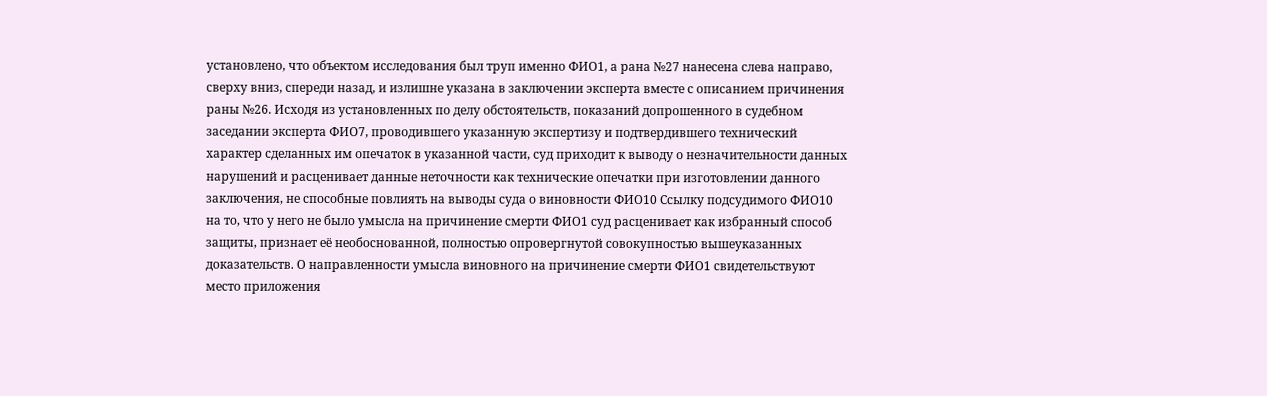установлено, что объектом исследования был труп именно ФИО1, а рана №27 нанесена слева направо, сверху вниз, спереди назад, и излишне указана в заключении эксперта вместе с описанием причинения раны №26. Исходя из установленных по делу обстоятельств, показаний допрошенного в судебном заседании эксперта ФИО7, проводившего указанную экспертизу и подтвердившего технический характер сделанных им опечаток в указанной части, суд приходит к выводу о незначительности данных нарушений и расценивает данные неточности как технические опечатки при изготовлении данного заключения, не способные повлиять на выводы суда о виновности ФИО10 Ссылку подсудимого ФИО10 на то, что у него не было умысла на причинение смерти ФИО1 суд расценивает как избранный способ защиты, признает её необоснованной, полностью опровергнутой совокупностью вышеуказанных доказательств. О направленности умысла виновного на причинение смерти ФИО1 свидетельствуют место приложения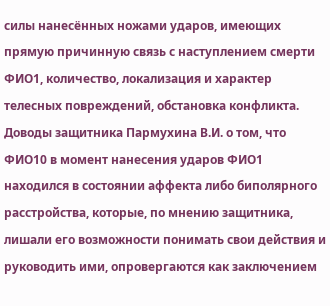силы нанесённых ножами ударов, имеющих прямую причинную связь с наступлением смерти ФИО1, количество, локализация и характер телесных повреждений, обстановка конфликта. Доводы защитника Пармухина В.И. о том, что ФИО10 в момент нанесения ударов ФИО1 находился в состоянии аффекта либо биполярного расстройства, которые, по мнению защитника, лишали его возможности понимать свои действия и руководить ими, опровергаются как заключением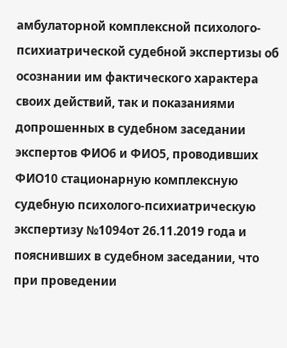амбулаторной комплексной психолого-психиатрической судебной экспертизы об осознании им фактического характера своих действий, так и показаниями допрошенных в судебном заседании экспертов ФИО6 и ФИО5, проводивших ФИО10 стационарную комплексную судебную психолого-психиатрическую экспертизу №1094от 26.11.2019 года и пояснивших в судебном заседании, что при проведении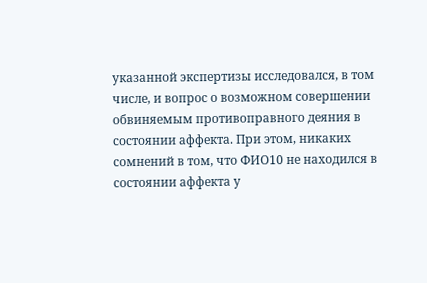указанной экспертизы исследовался, в том числе, и вопрос о возможном совершении обвиняемым противоправного деяния в состоянии аффекта. При этом, никаких сомнений в том, что ФИО10 не находился в состоянии аффекта у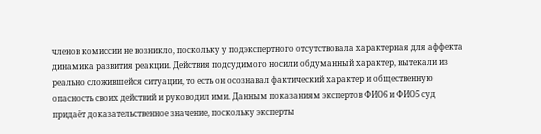членов комиссии не возникло, поскольку у подэкспертного отсутствовала характерная для аффекта динамика развития реакции. Действия подсудимого носили обдуманный характер, вытекали из реально сложившейся ситуации, то есть он осознавал фактический характер и общественную опасность своих действий и руководил ими. Данным показаниям экспертов ФИО6 и ФИО5 суд придаёт доказательственное значение, поскольку эксперты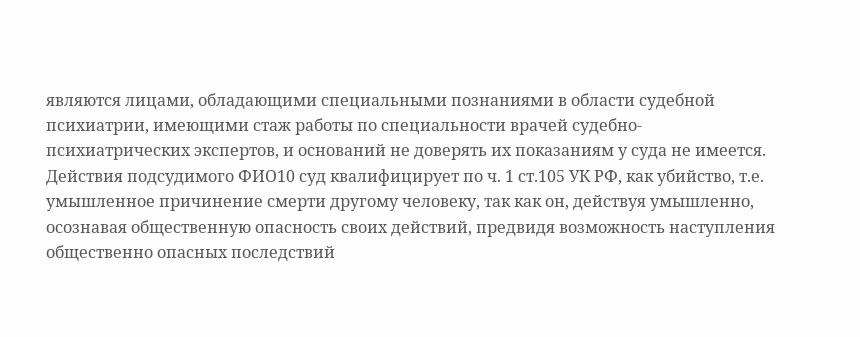являются лицами, обладающими специальными познаниями в области судебной психиатрии, имеющими стаж работы по специальности врачей судебно-психиатрических экспертов, и оснований не доверять их показаниям у суда не имеется. Действия подсудимого ФИО10 суд квалифицирует по ч. 1 ст.105 УК РФ, как убийство, т.е. умышленное причинение смерти другому человеку, так как он, действуя умышленно, осознавая общественную опасность своих действий, предвидя возможность наступления общественно опасных последствий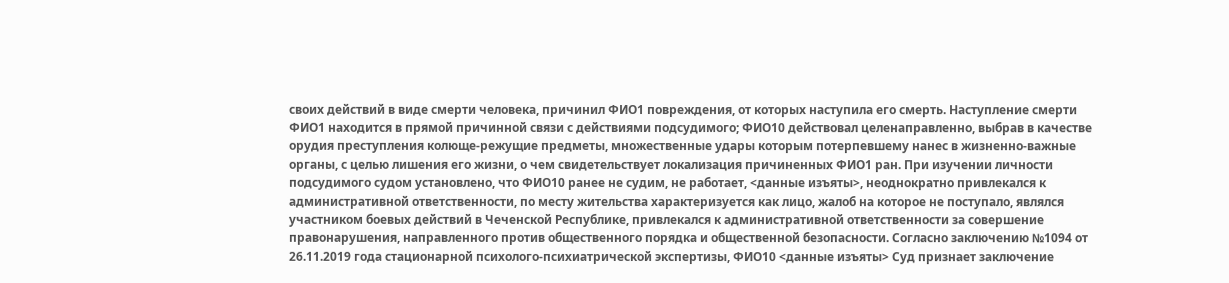своих действий в виде смерти человека, причинил ФИО1 повреждения, от которых наступила его смерть. Наступление смерти ФИО1 находится в прямой причинной связи с действиями подсудимого; ФИО10 действовал целенаправленно, выбрав в качестве орудия преступления колюще-режущие предметы, множественные удары которым потерпевшему нанес в жизненно-важные органы, с целью лишения его жизни, о чем свидетельствует локализация причиненных ФИО1 ран. При изучении личности подсудимого судом установлено, что ФИО10 ранее не судим, не работает, <данные изъяты>, неоднократно привлекался к административной ответственности, по месту жительства характеризуется как лицо, жалоб на которое не поступало, являлся участником боевых действий в Чеченской Республике, привлекался к административной ответственности за совершение правонарушения, направленного против общественного порядка и общественной безопасности. Согласно заключению №1094 от 26.11.2019 года стационарной психолого-психиатрической экспертизы, ФИО10 <данные изъяты> Суд признает заключение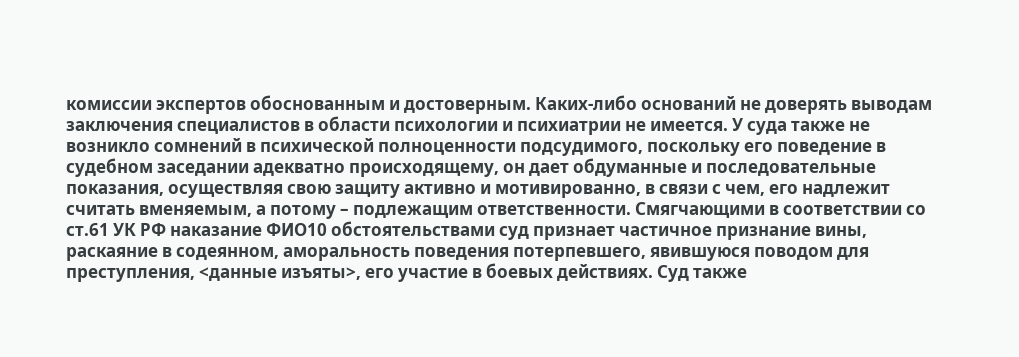комиссии экспертов обоснованным и достоверным. Каких-либо оснований не доверять выводам заключения специалистов в области психологии и психиатрии не имеется. У суда также не возникло сомнений в психической полноценности подсудимого, поскольку его поведение в судебном заседании адекватно происходящему, он дает обдуманные и последовательные показания, осуществляя свою защиту активно и мотивированно, в связи с чем, его надлежит считать вменяемым, а потому – подлежащим ответственности. Смягчающими в соответствии со ст.61 УК РФ наказание ФИО10 обстоятельствами суд признает частичное признание вины, раскаяние в содеянном, аморальность поведения потерпевшего, явившуюся поводом для преступления, <данные изъяты>, его участие в боевых действиях. Суд также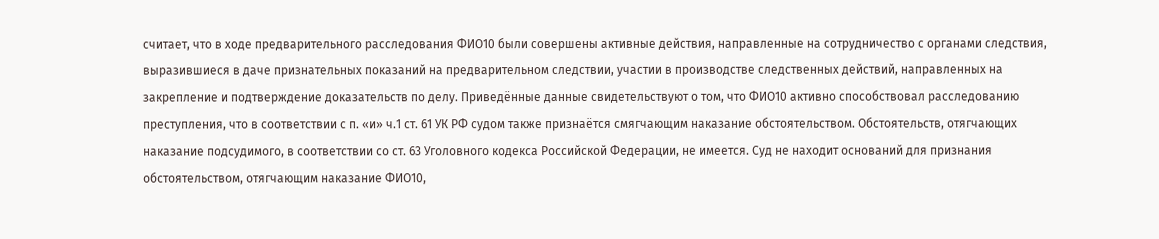считает, что в ходе предварительного расследования ФИО10 были совершены активные действия, направленные на сотрудничество с органами следствия, выразившиеся в даче признательных показаний на предварительном следствии, участии в производстве следственных действий, направленных на закрепление и подтверждение доказательств по делу. Приведённые данные свидетельствуют о том, что ФИО10 активно способствовал расследованию преступления, что в соответствии с п. «и» ч.1 ст. 61 УК РФ судом также признаётся смягчающим наказание обстоятельством. Обстоятельств, отягчающих наказание подсудимого, в соответствии со ст. 63 Уголовного кодекса Российской Федерации, не имеется. Суд не находит оснований для признания обстоятельством, отягчающим наказание ФИО10,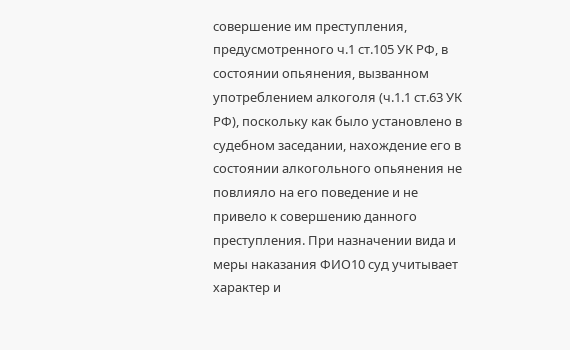совершение им преступления, предусмотренного ч.1 ст.105 УК РФ, в состоянии опьянения, вызванном употреблением алкоголя (ч.1.1 ст.63 УК РФ), поскольку как было установлено в судебном заседании, нахождение его в состоянии алкогольного опьянения не повлияло на его поведение и не привело к совершению данного преступления. При назначении вида и меры наказания ФИО10 суд учитывает характер и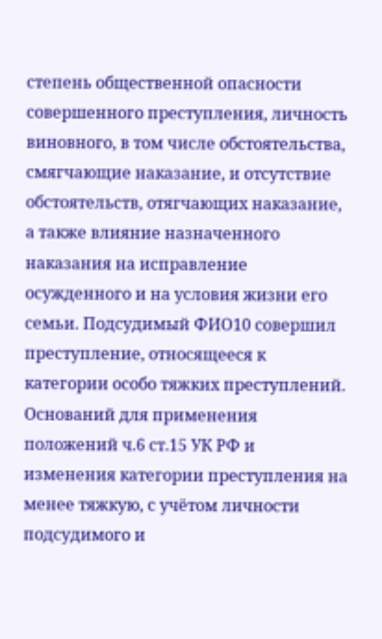степень общественной опасности совершенного преступления, личность виновного, в том числе обстоятельства, смягчающие наказание, и отсутствие обстоятельств, отягчающих наказание, а также влияние назначенного наказания на исправление осужденного и на условия жизни его семьи. Подсудимый ФИО10 совершил преступление, относящееся к категории особо тяжких преступлений. Оснований для применения положений ч.6 ст.15 УК РФ и изменения категории преступления на менее тяжкую, с учётом личности подсудимого и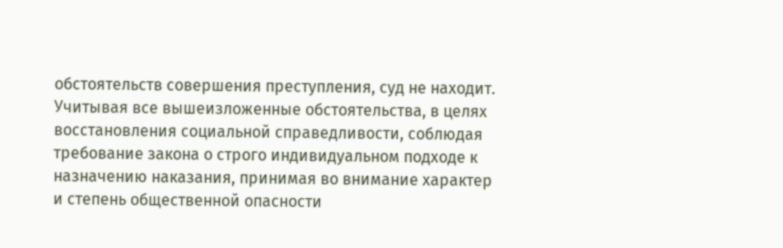обстоятельств совершения преступления, суд не находит. Учитывая все вышеизложенные обстоятельства, в целях восстановления социальной справедливости, соблюдая требование закона о строго индивидуальном подходе к назначению наказания, принимая во внимание характер и степень общественной опасности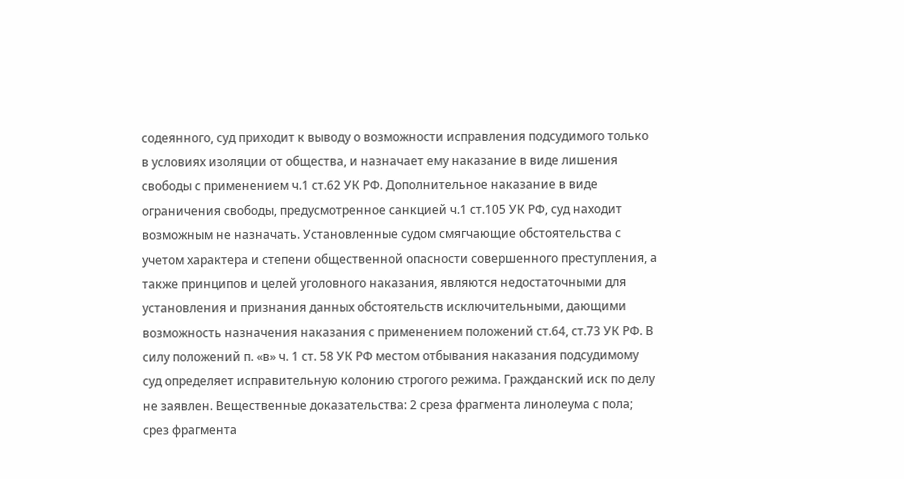содеянного, суд приходит к выводу о возможности исправления подсудимого только в условиях изоляции от общества, и назначает ему наказание в виде лишения свободы с применением ч.1 ст.62 УК РФ. Дополнительное наказание в виде ограничения свободы, предусмотренное санкцией ч.1 ст.105 УК РФ, суд находит возможным не назначать. Установленные судом смягчающие обстоятельства с учетом характера и степени общественной опасности совершенного преступления, а также принципов и целей уголовного наказания, являются недостаточными для установления и признания данных обстоятельств исключительными, дающими возможность назначения наказания с применением положений ст.64, ст.73 УК РФ. В силу положений п. «в» ч. 1 ст. 58 УК РФ местом отбывания наказания подсудимому суд определяет исправительную колонию строгого режима. Гражданский иск по делу не заявлен. Вещественные доказательства: 2 среза фрагмента линолеума с пола; срез фрагмента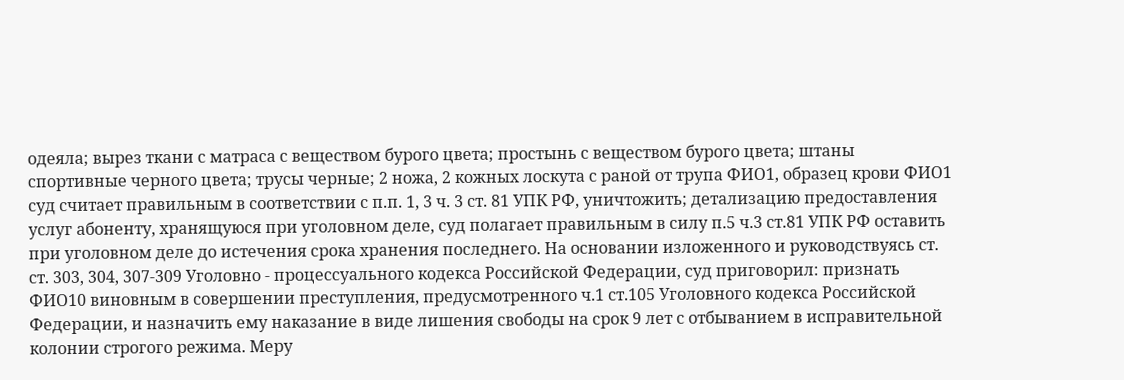одеяла; вырез ткани с матраса с веществом бурого цвета; простынь с веществом бурого цвета; штаны спортивные черного цвета; трусы черные; 2 ножа, 2 кожных лоскута с раной от трупа ФИО1, образец крови ФИО1 суд считает правильным в соответствии с п.п. 1, 3 ч. 3 ст. 81 УПК РФ, уничтожить; детализацию предоставления услуг абоненту, хранящуюся при уголовном деле, суд полагает правильным в силу п.5 ч.3 ст.81 УПК РФ оставить при уголовном деле до истечения срока хранения последнего. На основании изложенного и руководствуясь ст. ст. 303, 304, 307-309 Уголовно - процессуального кодекса Российской Федерации, суд приговорил: признать ФИО10 виновным в совершении преступления, предусмотренного ч.1 ст.105 Уголовного кодекса Российской Федерации, и назначить ему наказание в виде лишения свободы на срок 9 лет с отбыванием в исправительной колонии строгого режима. Меру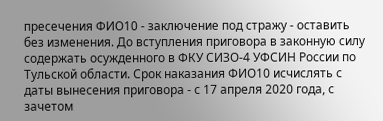пресечения ФИО10 - заключение под стражу - оставить без изменения. До вступления приговора в законную силу содержать осужденного в ФКУ СИЗО-4 УФСИН России по Тульской области. Срок наказания ФИО10 исчислять с даты вынесения приговора - с 17 апреля 2020 года, с зачетом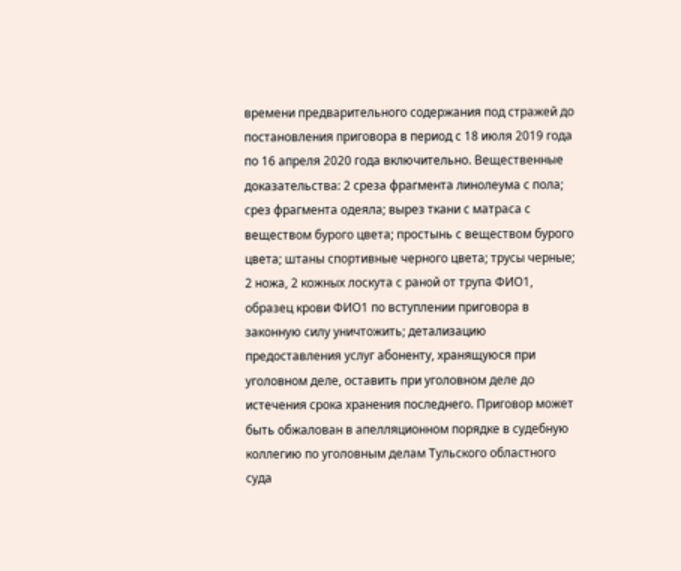времени предварительного содержания под стражей до постановления приговора в период с 18 июля 2019 года по 16 апреля 2020 года включительно. Вещественные доказательства: 2 среза фрагмента линолеума с пола; срез фрагмента одеяла; вырез ткани с матраса с веществом бурого цвета; простынь с веществом бурого цвета; штаны спортивные черного цвета; трусы черные; 2 ножа, 2 кожных лоскута с раной от трупа ФИО1, образец крови ФИО1 по вступлении приговора в законную силу уничтожить; детализацию предоставления услуг абоненту, хранящуюся при уголовном деле, оставить при уголовном деле до истечения срока хранения последнего. Приговор может быть обжалован в апелляционном порядке в судебную коллегию по уголовным делам Тульского областного суда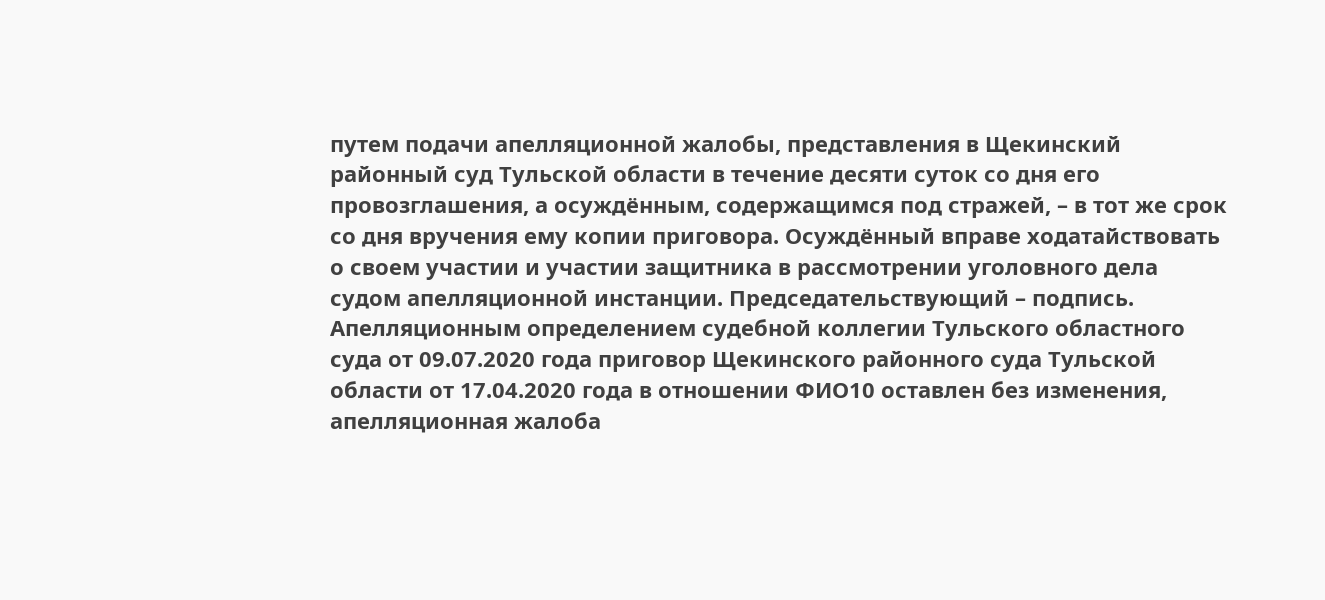путем подачи апелляционной жалобы, представления в Щекинский районный суд Тульской области в течение десяти суток со дня его провозглашения, а осуждённым, содержащимся под стражей, – в тот же срок со дня вручения ему копии приговора. Осуждённый вправе ходатайствовать о своем участии и участии защитника в рассмотрении уголовного дела судом апелляционной инстанции. Председательствующий – подпись. Апелляционным определением судебной коллегии Тульского областного суда от 09.07.2020 года приговор Щекинского районного суда Тульской области от 17.04.2020 года в отношении ФИО10 оставлен без изменения, апелляционная жалоба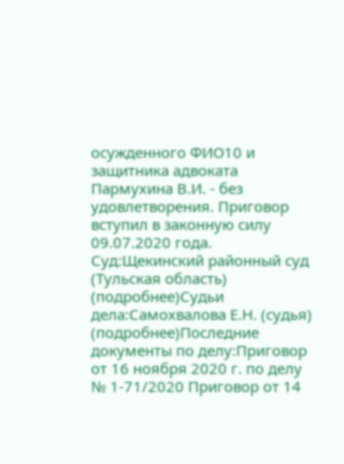осужденного ФИО10 и защитника адвоката Пармухина В.И. - без удовлетворения. Приговор вступил в законную силу 09.07.2020 года. Суд:Щекинский районный суд (Тульская область) (подробнее)Судьи дела:Самохвалова Е.Н. (судья) (подробнее)Последние документы по делу:Приговор от 16 ноября 2020 г. по делу № 1-71/2020 Приговор от 14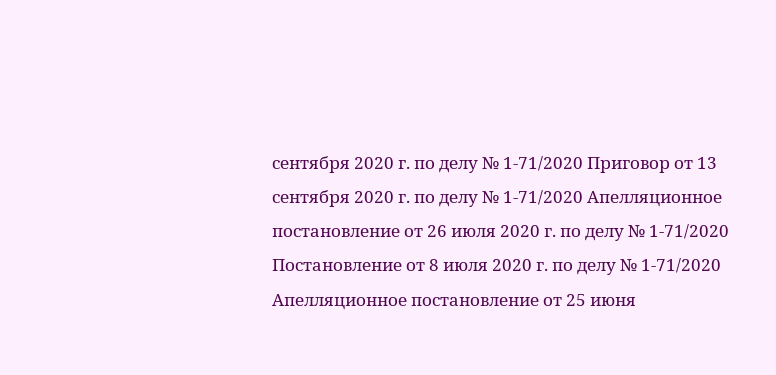сентября 2020 г. по делу № 1-71/2020 Приговор от 13 сентября 2020 г. по делу № 1-71/2020 Апелляционное постановление от 26 июля 2020 г. по делу № 1-71/2020 Постановление от 8 июля 2020 г. по делу № 1-71/2020 Апелляционное постановление от 25 июня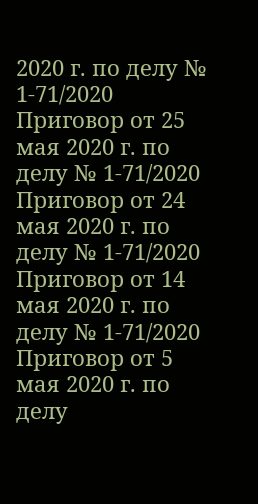2020 г. по делу № 1-71/2020 Приговор от 25 мая 2020 г. по делу № 1-71/2020 Приговор от 24 мая 2020 г. по делу № 1-71/2020 Приговор от 14 мая 2020 г. по делу № 1-71/2020 Приговор от 5 мая 2020 г. по делу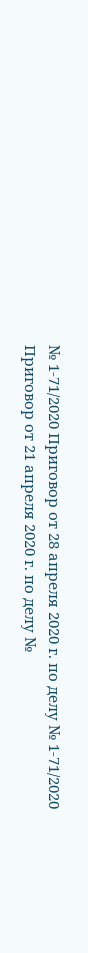№ 1-71/2020 Приговор от 28 апреля 2020 г. по делу № 1-71/2020 Приговор от 21 апреля 2020 г. по делу №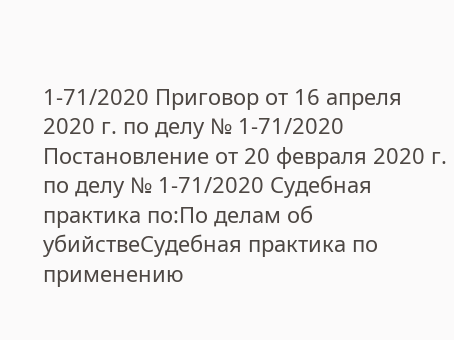1-71/2020 Приговор от 16 апреля 2020 г. по делу № 1-71/2020 Постановление от 20 февраля 2020 г. по делу № 1-71/2020 Судебная практика по:По делам об убийствеСудебная практика по применению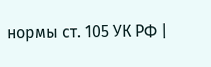нормы ст. 105 УК РФ |